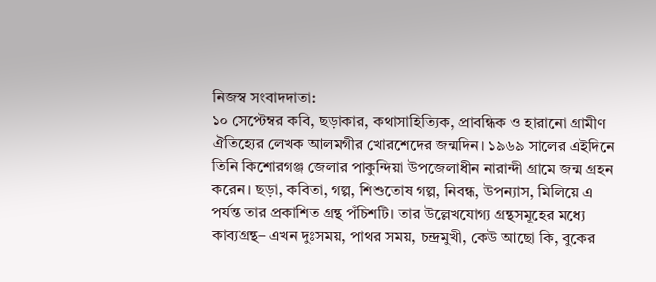নিজস্ব সংবাদদাতা:
১০ সেপ্টেম্বর কবি, ছড়াকার, কথাসাহিত্যিক, প্রাবন্ধিক ও হারানো গ্রামীণ ঐতিহ্যের লেখক আলমগীর খোরশেদের জন্মদিন। ১৯৬৯ সালের এইদিনে তিনি কিশোরগঞ্জ জেলার পাকুন্দিয়া উপজেলাধীন নারান্দী গ্রামে জন্ম গ্রহন করেন। ছড়া, কবিতা, গল্প, শিশুতোষ গল্প, নিবন্ধ, উপন্যাস, মিলিয়ে এ পর্যন্ত তার প্রকাশিত গ্রন্থ পঁচিশটি। তার উল্লেখযোগ্য গ্রন্থসমূহের মধ্যে কাব্যগ্রন্থ– এখন দুঃসময়, পাথর সময়, চন্দ্রমুখী, কেউ আছো কি, বুকের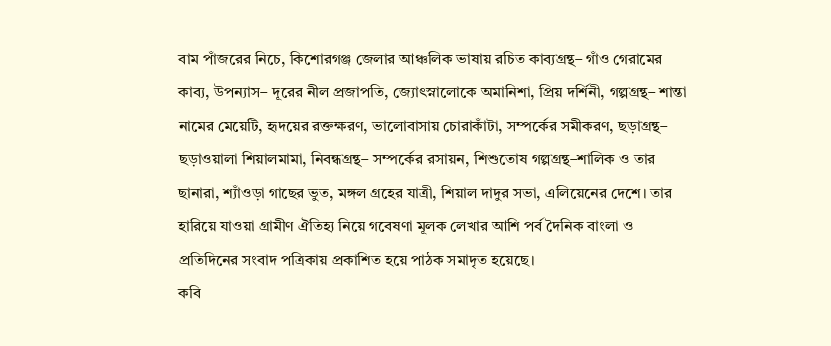বাম পাঁজরের নিচে, কিশোরগঞ্জ জেলার আঞ্চলিক ভাষায় রচিত কাব্যগ্রন্থ– গাঁও গেরামের কাব্য, উপন্যাস– দূরের নীল প্রজাপতি, জ্যোৎস্নালোকে অমানিশা, প্রিয় দর্শিনী, গল্পগ্রন্থ– শান্তা নামের মেয়েটি, হৃদয়ের রক্তক্ষরণ, ভালোবাসায় চোরাকাঁটা, সম্পর্কের সমীকরণ, ছড়াগ্রন্থ– ছড়াওয়ালা শিয়ালমামা, নিবন্ধগ্রন্থ– সম্পর্কের রসায়ন, শিশুতোষ গল্পগ্রন্থ–শালিক ও তার ছানারা, শ্যাঁওড়া গাছের ভুত, মঙ্গল গ্রহের যাত্রী, শিয়াল দাদুর সভা, এলিয়েনের দেশে। তার হারিয়ে যাওয়া গ্রামীণ ঐতিহ্য নিয়ে গবেষণা মূলক লেখার আশি পর্ব দৈনিক বাংলা ও প্রতিদিনের সংবাদ পত্রিকায় প্রকাশিত হয়ে পাঠক সমাদৃত হয়েছে।
কবি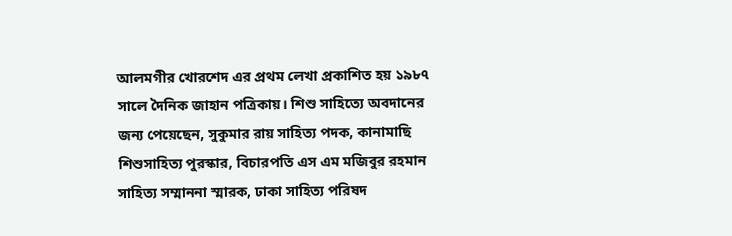আলমগীর খোরশেদ এর প্রথম লেখা প্রকাশিত হয় ১৯৮৭ সালে দৈনিক জাহান পত্রিকায়। শিশু সাহিত্যে অবদানের জন্য পেয়েছেন, সুকুমার রায় সাহিত্য পদক, কানামাছি শিশুসাহিত্য পুরস্কার, বিচারপতি এস এম মজিবুর রহমান সাহিত্য সম্মাননা স্মারক, ঢাকা সাহিত্য পরিষদ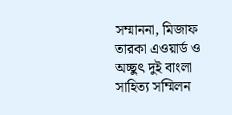সম্মাননা, মিজাফ তারকা এওয়ার্ড ও অচ্ছুৎ দুই বাংলা সাহিত্য সম্মিলন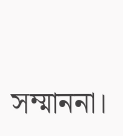সম্মাননা।